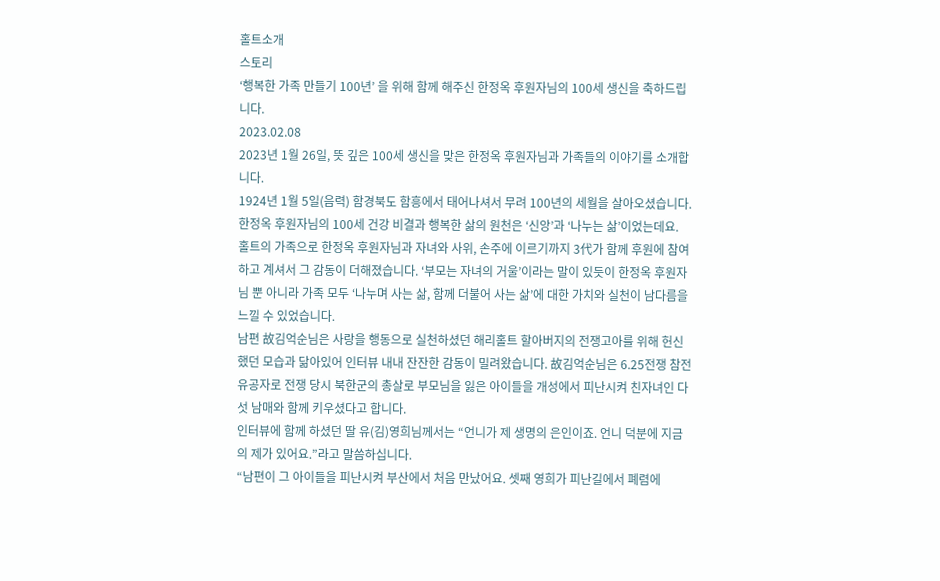홀트소개
스토리
‘행복한 가족 만들기 100년’ 을 위해 함께 해주신 한정옥 후원자님의 100세 생신을 축하드립니다.
2023.02.08
2023년 1월 26일, 뜻 깊은 100세 생신을 맞은 한정옥 후원자님과 가족들의 이야기를 소개합니다.
1924년 1월 5일(음력) 함경북도 함흥에서 태어나셔서 무려 100년의 세월을 살아오셨습니다. 한정옥 후원자님의 100세 건강 비결과 행복한 삶의 원천은 ‘신앙’과 ‘나누는 삶’이었는데요.
홀트의 가족으로 한정옥 후원자님과 자녀와 사위, 손주에 이르기까지 3代가 함께 후원에 참여하고 계셔서 그 감동이 더해졌습니다. ‘부모는 자녀의 거울’이라는 말이 있듯이 한정옥 후원자님 뿐 아니라 가족 모두 ‘나누며 사는 삶, 함께 더불어 사는 삶’에 대한 가치와 실천이 남다름을 느낄 수 있었습니다.
남편 故김억순님은 사랑을 행동으로 실천하셨던 해리홀트 할아버지의 전쟁고아를 위해 헌신했던 모습과 닮아있어 인터뷰 내내 잔잔한 감동이 밀려왔습니다. 故김억순님은 6.25전쟁 참전 유공자로 전쟁 당시 북한군의 총살로 부모님을 잃은 아이들을 개성에서 피난시켜 친자녀인 다섯 남매와 함께 키우셨다고 합니다.
인터뷰에 함께 하셨던 딸 유(김)영희님께서는 “언니가 제 생명의 은인이죠. 언니 덕분에 지금의 제가 있어요.”라고 말씀하십니다.
“남편이 그 아이들을 피난시켜 부산에서 처음 만났어요. 셋째 영희가 피난길에서 폐렴에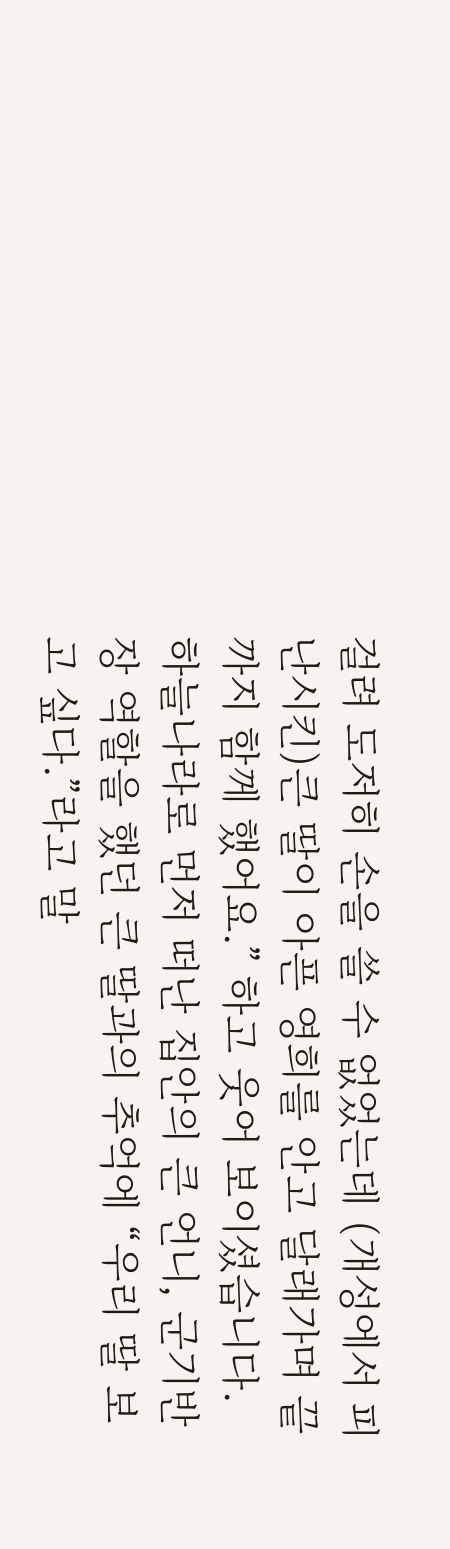걸려 도저히 손을 쓸 수 없었는데 (개성에서 피난시킨)큰 딸이 아픈 영희를 안고 달래가며 끝까지 함께 했어요.” 하고 웃어 보이셨습니다.
하늘나라로 먼저 떠난 집안의 큰 언니, 군기반장 역할을 했던 큰 딸과의 추억에 “우리 딸 보고 싶다.”라고 말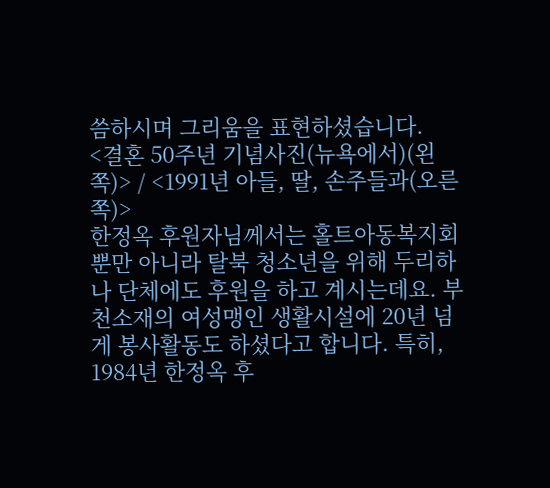씀하시며 그리움을 표현하셨습니다.
<결혼 50주년 기념사진(뉴욕에서)(왼쪽)> / <1991년 아들, 딸, 손주들과(오른쪽)>
한정옥 후원자님께서는 홀트아동복지회 뿐만 아니라 탈북 청소년을 위해 두리하나 단체에도 후원을 하고 계시는데요. 부천소재의 여성맹인 생활시설에 20년 넘게 봉사활동도 하셨다고 합니다. 특히, 1984년 한정옥 후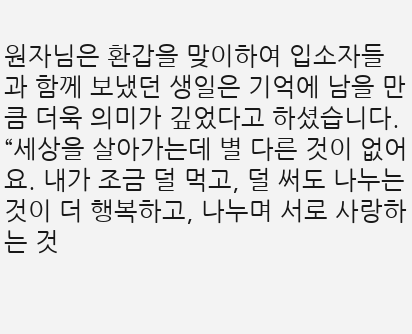원자님은 환갑을 맞이하여 입소자들과 함께 보냈던 생일은 기억에 남을 만큼 더욱 의미가 깊었다고 하셨습니다.
“세상을 살아가는데 별 다른 것이 없어요. 내가 조금 덜 먹고, 덜 써도 나누는 것이 더 행복하고, 나누며 서로 사랑하는 것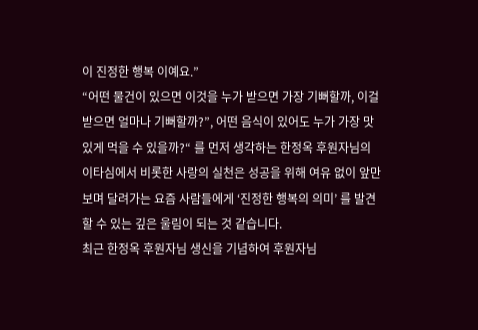이 진정한 행복 이예요.”
“어떤 물건이 있으면 이것을 누가 받으면 가장 기뻐할까, 이걸 받으면 얼마나 기뻐할까?”, 어떤 음식이 있어도 누가 가장 맛있게 먹을 수 있을까?“ 를 먼저 생각하는 한정옥 후원자님의 이타심에서 비롯한 사랑의 실천은 성공을 위해 여유 없이 앞만 보며 달려가는 요즘 사람들에게 ‘진정한 행복의 의미’ 를 발견할 수 있는 깊은 울림이 되는 것 같습니다.
최근 한정옥 후원자님 생신을 기념하여 후원자님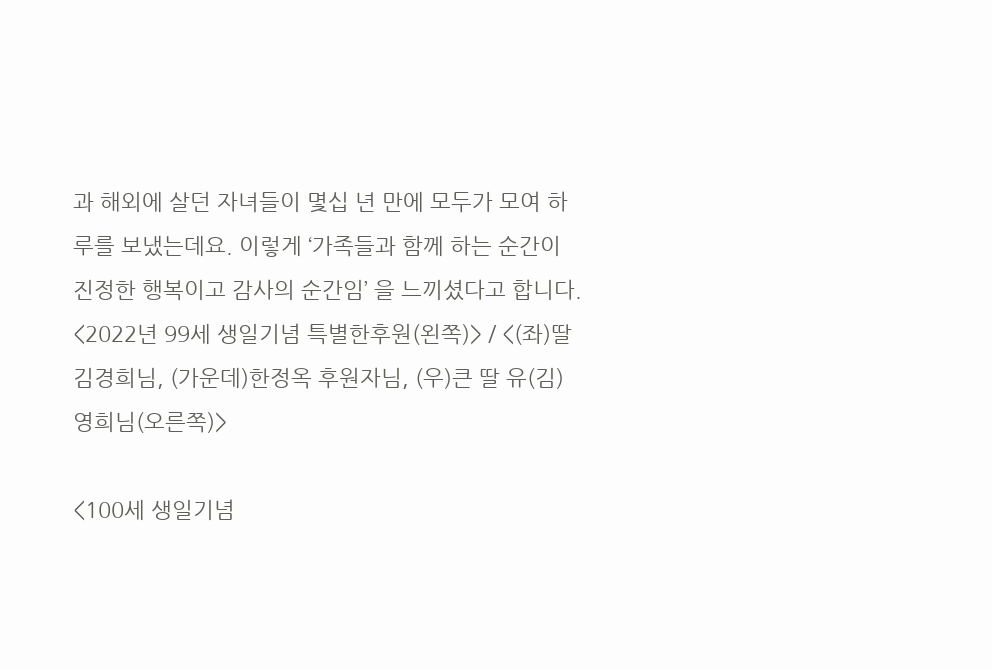과 해외에 살던 자녀들이 몇십 년 만에 모두가 모여 하루를 보냈는데요. 이렇게 ‘가족들과 함께 하는 순간이 진정한 행복이고 감사의 순간임’ 을 느끼셨다고 합니다.
<2022년 99세 생일기념 특별한후원(왼쪽)> / <(좌)딸 김경희님, (가운데)한정옥 후원자님, (우)큰 딸 유(김)영희님(오른쪽)>

<100세 생일기념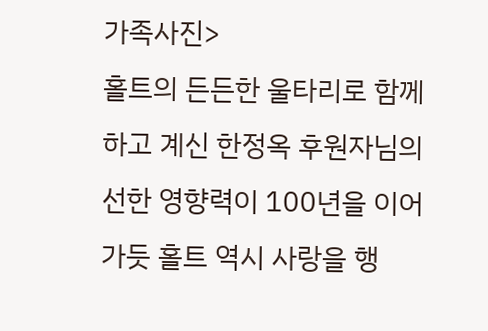가족사진>
홀트의 든든한 울타리로 함께 하고 계신 한정옥 후원자님의 선한 영향력이 100년을 이어 가듯 홀트 역시 사랑을 행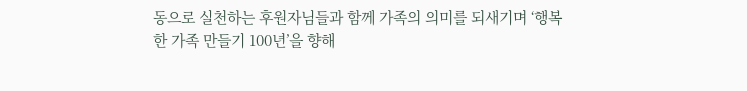동으로 실천하는 후원자님들과 함께 가족의 의미를 되새기며 ‘행복한 가족 만들기 100년’을 향해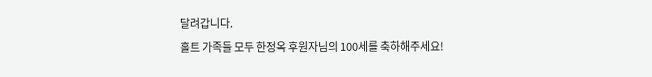달려갑니다.
홀트 가족들 모두 한정옥 후원자님의 100세를 축하해주세요!